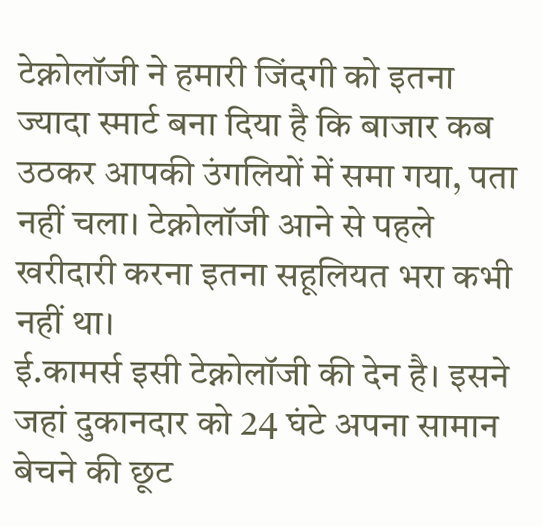टेक्नोलॉजी ने हमारी जिंदगी को इतना ज्यादा स्मार्ट बना दिया है कि बाजार कब उठकर आपकी उंगलियों में समा गया, पता नहीं चला। टेक्नोलॉजी आने से पहले खरीदारी करना इतना सहूलियत भरा कभी नहीं था।
ई.कामर्स इसी टेक्नोलॉजी की देन है। इसने जहां दुकानदार को 24 घंटे अपना सामान बेचने की छूट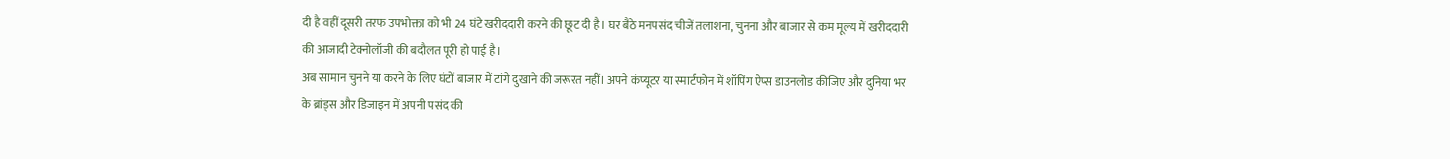दी है वहीं दूसरी तरफ उपभोक्ता को भी 24 घंटे खरीददारी करने की छूट दी है। घर बैठे मनपसंद चीजें तलाशना, चुनना और बाजार से कम मूल्य में खरीददारी की आजादी टेक्नोलॉजी की बदौलत पूरी हो पाई है।
अब सामान चुनने या करने के लिए घंटों बाजार में टांगे दुखाने की जरूरत नहीं। अपने कंप्यूटर या स्मार्टफोन में शॉपिंग ऐप्स डाउनलोड कीजिए और दुनिया भर के ब्रांड्स और डिजाइन में अपनी पसंद की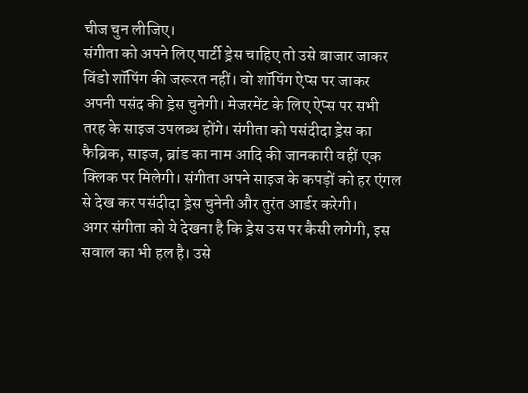चीज चुन लीजिए।
संगीता को अपने लिए पार्टी ड्रेस चाहिए तो उसे बाजार जाकर विंडो शॉपिंग की जरूरत नहीं। वो शॉपिंग ऐप्स पर जाकर अपनी पसंद की ड्रेस चुनेगी। मेजरमेंट के लिए ऐप्स पर सभी तरह के साइज उपलब्ध होंगे। संगीता को पसंदीदा ड्रेस का फैब्रिक, साइज, ब्रांड का नाम आदि की जानकारी वहीं एक क्लिक पर मिलेगी। संगीता अपने साइज के कपड़ों को हर एंगल से देख कर पसंदीदा ड्रेस चुनेनी और तुरंत आर्डर करेगी।
अगर संगीता को ये देखना है कि ड्रेस उस पर कैसी लगेगी, इस सवाल का भी हल है। उसे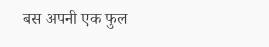बस अपनी एक फुल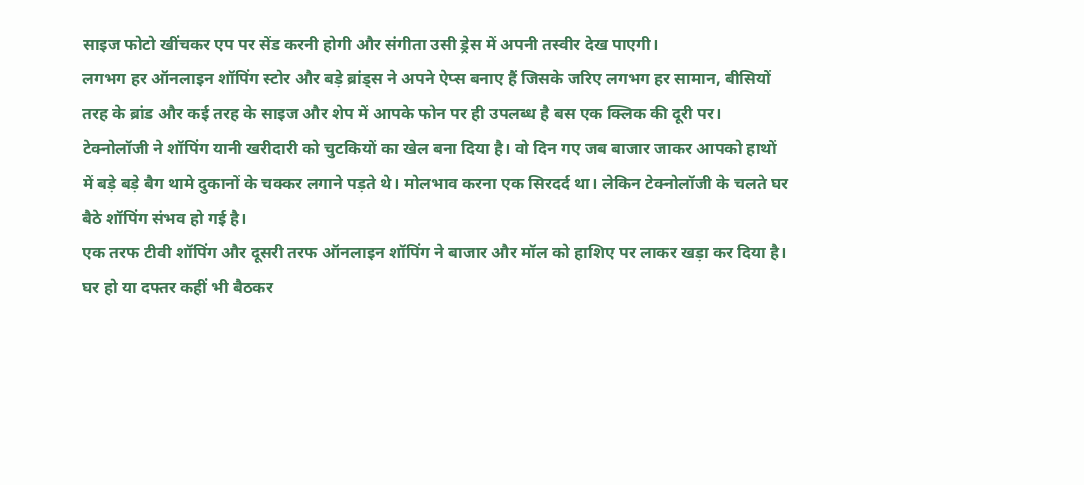साइज फोटो खींचकर एप पर सेंड करनी होगी और संगीता उसी ड्रेस में अपनी तस्वीर देख पाएगी।
लगभग हर ऑनलाइन शॉपिंग स्टोर और बड़े ब्रांड्स ने अपने ऐप्स बनाए हैं जिसके जरिए लगभग हर सामान, बीसियों तरह के ब्रांड और कई तरह के साइज और शेप में आपके फोन पर ही उपलब्ध है बस एक क्लिक की दूरी पर।
टेक्नोलॉजी ने शॉपिंग यानी खरीदारी को चुटकियों का खेल बना दिया है। वो दिन गए जब बाजार जाकर आपको हाथों में बड़े बड़े बैग थामे दुकानों के चक्कर लगाने पड़ते थे। मोलभाव करना एक सिरदर्द था। लेकिन टेक्नोलॉजी के चलते घर बैठे शॉपिंग संभव हो गई है।
एक तरफ टीवी शॉपिंग और दूसरी तरफ ऑनलाइन शॉपिंग ने बाजार और मॉल को हाशिए पर लाकर खड़ा कर दिया है। घर हो या दफ्तर कहीं भी बैठकर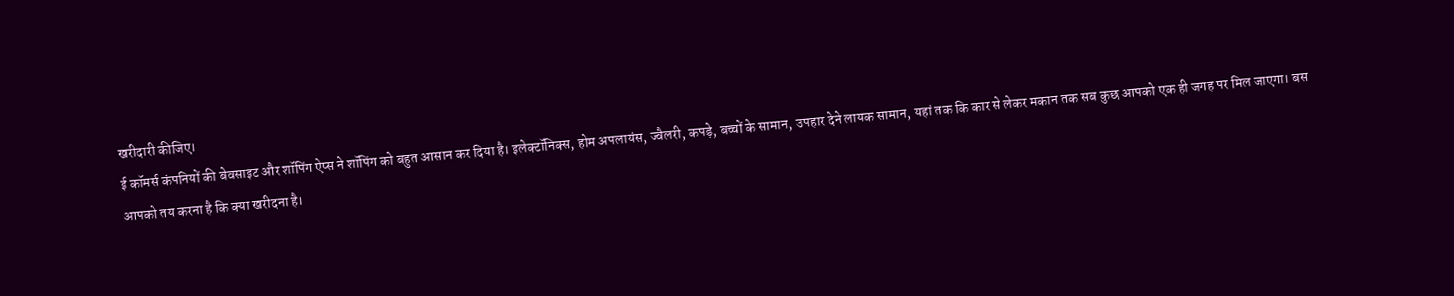खरीदारी कीजिए।
ई कॉमर्स कंपनियों की बेवसाइट और शॉपिंग ऐप्स ने शॉपिंग को बहुत आसान कर दिया है। इलेक्टॉनिक्स, होम अपलायंस, ज्वैलरी, कपड़े, बच्चों के सामान, उपहार देने लायक सामान, यहां तक कि कार से लेकर मकान तक सब कुछ आपको एक ही जगह पर मिल जाएगा। बस आपको तय करना है कि क्या खरीदना है।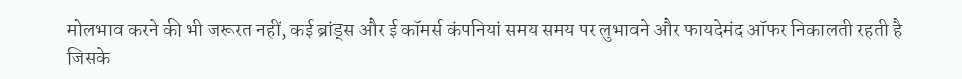मोलभाव करने की भी जरूरत नहीं, कई ब्रांड्स और ई कॉमर्स कंपनियां समय समय पर लुभावने और फायदेमंद ऑफर निकालती रहती है जिसके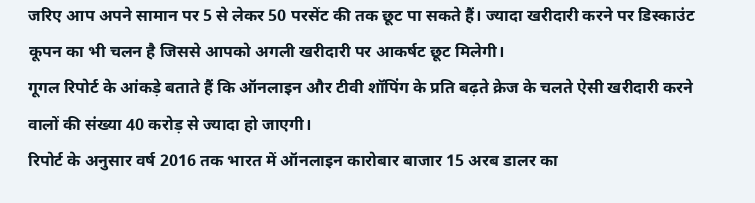जरिए आप अपने सामान पर 5 से लेकर 50 परसेंट की तक छूट पा सकते हैं। ज्यादा खरीदारी करने पर डिस्काउंट कूपन का भी चलन है जिससे आपको अगली खरीदारी पर आकर्षट छूट मिलेगी।
गूगल रिपोर्ट के आंकड़े बताते हैं कि ऑनलाइन और टीवी शॉपिंग के प्रति बढ़ते क्रेज के चलते ऐसी खरीदारी करने वालों की संख्या 40 करोड़ से ज्यादा हो जाएगी।
रिपोर्ट के अनुसार वर्ष 2016 तक भारत में ऑनलाइन कारोबार बाजार 15 अरब डालर का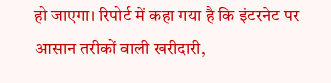हो जाएगा। रिपोर्ट में कहा गया है कि इंटरनेट पर आसान तरीकों वाली खरीदारी,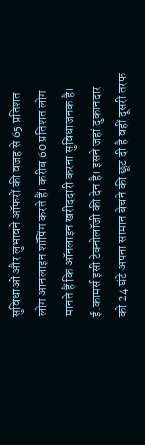सुविधाओं और लुभावने ऑफरों की वजह से 65 प्रतिशत लोग आनलाइन शॉपिंग करते हैं। करीब 60 प्रतिशत लोग मानते हैं कि ऑनलाइन खरीददारी करना सुविधाजनक है।
ई.कामर्स इसी टेक्नोलॉजी की देन है। इसने जहां दुकानदार को 24 घंटे अपना सामान बेचने की छूट दी है वहीं दूसरी तरफ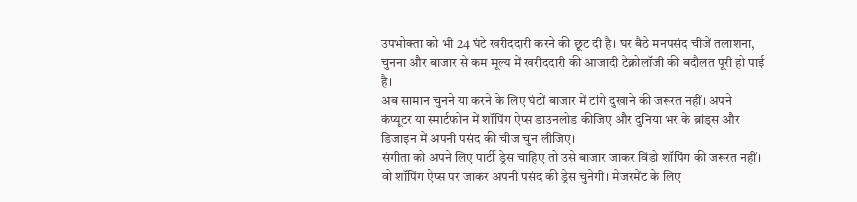उपभोक्ता को भी 24 घंटे खरीददारी करने की छूट दी है। घर बैठे मनपसंद चीजें तलाशना, चुनना और बाजार से कम मूल्य में खरीददारी की आजादी टेक्नोलॉजी की बदौलत पूरी हो पाई है।
अब सामान चुनने या करने के लिए घंटों बाजार में टांगे दुखाने की जरूरत नहीं। अपने कंप्यूटर या स्मार्टफोन में शॉपिंग ऐप्स डाउनलोड कीजिए और दुनिया भर के ब्रांड्स और डिजाइन में अपनी पसंद की चीज चुन लीजिए।
संगीता को अपने लिए पार्टी ड्रेस चाहिए तो उसे बाजार जाकर विंडो शॉपिंग की जरूरत नहीं। वो शॉपिंग ऐप्स पर जाकर अपनी पसंद की ड्रेस चुनेगी। मेजरमेंट के लिए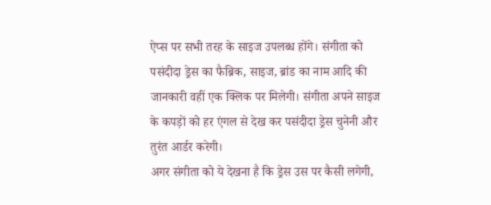ऐप्स पर सभी तरह के साइज उपलब्ध होंगे। संगीता को पसंदीदा ड्रेस का फैब्रिक, साइज, ब्रांड का नाम आदि की जानकारी वहीं एक क्लिक पर मिलेगी। संगीता अपने साइज के कपड़ों को हर एंगल से देख कर पसंदीदा ड्रेस चुनेनी और तुरंत आर्डर करेगी।
अगर संगीता को ये देखना है कि ड्रेस उस पर कैसी लगेगी,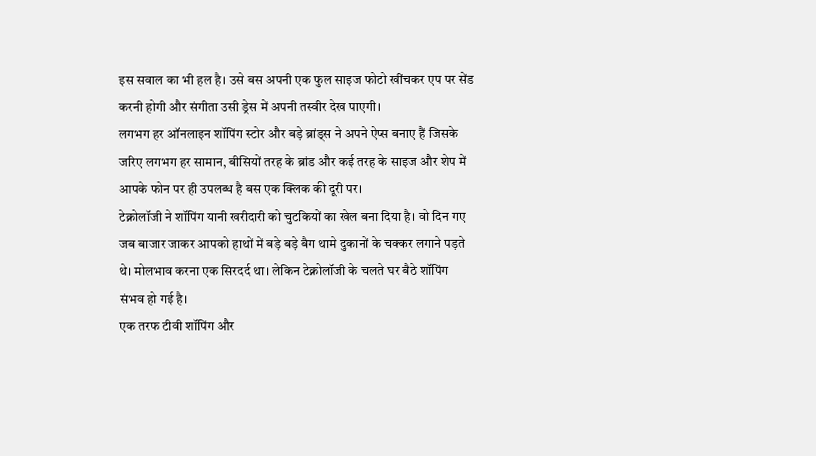इस सवाल का भी हल है। उसे बस अपनी एक फुल साइज फोटो खींचकर एप पर सेंड करनी होगी और संगीता उसी ड्रेस में अपनी तस्वीर देख पाएगी।
लगभग हर ऑनलाइन शॉपिंग स्टोर और बड़े ब्रांड्स ने अपने ऐप्स बनाए हैं जिसके जरिए लगभग हर सामान, बीसियों तरह के ब्रांड और कई तरह के साइज और शेप में आपके फोन पर ही उपलब्ध है बस एक क्लिक की दूरी पर।
टेक्नोलॉजी ने शॉपिंग यानी खरीदारी को चुटकियों का खेल बना दिया है। वो दिन गए जब बाजार जाकर आपको हाथों में बड़े बड़े बैग थामे दुकानों के चक्कर लगाने पड़ते थे। मोलभाव करना एक सिरदर्द था। लेकिन टेक्नोलॉजी के चलते घर बैठे शॉपिंग संभव हो गई है।
एक तरफ टीवी शॉपिंग और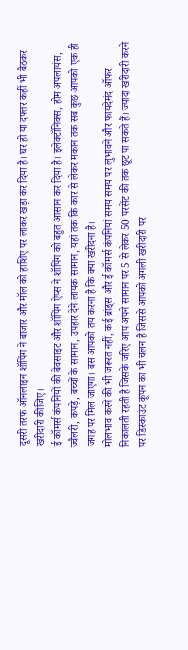दूसरी तरफ ऑनलाइन शॉपिंग ने बाजार और मॉल को हाशिए पर लाकर खड़ा कर दिया है। घर हो या दफ्तर कहीं भी बैठकर खरीदारी कीजिए।
ई कॉमर्स कंपनियों की बेवसाइट और शॉपिंग ऐप्स ने शॉपिंग को बहुत आसान कर दिया है। इलेक्टॉनिक्स, होम अपलायंस, ज्वैलरी, कपड़े, बच्चों के सामान, उपहार देने लायक सामान, यहां तक कि कार से लेकर मकान तक सब कुछ आपको एक ही जगह पर मिल जाएगा। बस आपको तय करना है कि क्या खरीदना है।
मोलभाव करने की भी जरूरत नहीं, कई ब्रांड्स और ई कॉमर्स कंपनियां समय समय पर लुभावने और फायदेमंद ऑफर निकालती रहती है जिसके जरिए आप अपने सामान पर 5 से लेकर 50 परसेंट की तक छूट पा सकते हैं। ज्यादा खरीदारी करने पर डिस्काउंट कूपन का भी चलन है जिससे आपको अगली खरीदारी पर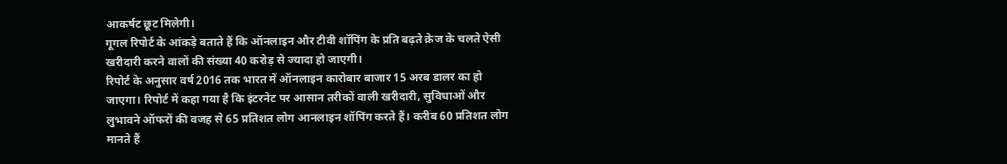आकर्षट छूट मिलेगी।
गूगल रिपोर्ट के आंकड़े बताते हैं कि ऑनलाइन और टीवी शॉपिंग के प्रति बढ़ते क्रेज के चलते ऐसी खरीदारी करने वालों की संख्या 40 करोड़ से ज्यादा हो जाएगी।
रिपोर्ट के अनुसार वर्ष 2016 तक भारत में ऑनलाइन कारोबार बाजार 15 अरब डालर का हो जाएगा। रिपोर्ट में कहा गया है कि इंटरनेट पर आसान तरीकों वाली खरीदारी, सुविधाओं और लुभावने ऑफरों की वजह से 65 प्रतिशत लोग आनलाइन शॉपिंग करते हैं। करीब 60 प्रतिशत लोग मानते हैं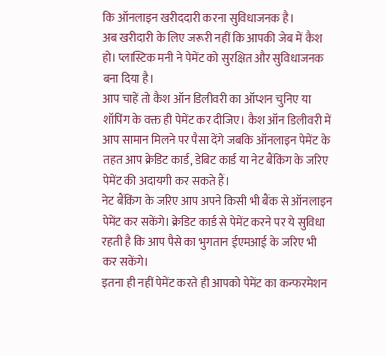कि ऑनलाइन खरीददारी करना सुविधाजनक है।
अब खरीदारी के लिए जरूरी नहीं कि आपकी जेब में कैश हो। प्लास्टिक मनी ने पेमेंट को सुरक्षित और सुविधाजनक बना दिया है।
आप चाहें तो कैश ऑन डिलीवरी का ऑप्शन चुनिए या शॉपिंग के वक्त ही पेमेंट कर दीजिए। कैश ऑन डिलीवरी में आप सामान मिलने पर पैसा देंगे जबकि ऑनलाइन पेमेंट के तहत आप क्रेडिट कार्ड, डेबिट कार्ड या नेट बैंकिंग के जरिए पेमेंट की अदायगी कर सकते हैं।
नेट बैंकिंग के जरिए आप अपने किसी भी बैंक से ऑनलाइन पेमेंट कर सकेंगे। क्रेडिट कार्ड से पेमेंट करने पर ये सुविधा रहती है कि आप पैसे का भुगतान ईएमआई के जरिए भी कर सकेंगे।
इतना ही नहीं पेमेंट करते ही आपको पेमेंट का कन्फरमेशन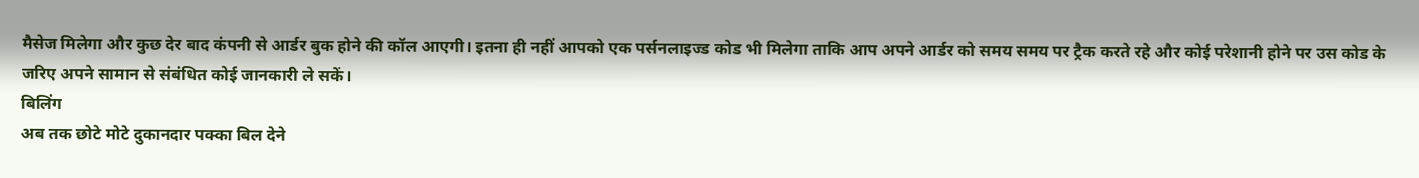मैसेज मिलेगा और कुछ देर बाद कंपनी से आर्डर बुक होने की कॉल आएगी। इतना ही नहीं आपको एक पर्सनलाइज्ड कोड भी मिलेगा ताकि आप अपने आर्डर को समय समय पर ट्रैक करते रहे और कोई परेशानी होने पर उस कोड के जरिए अपने सामान से संबंधित कोई जानकारी ले सकें।
बिलिंग
अब तक छोटे मोटे दुकानदार पक्का बिल देने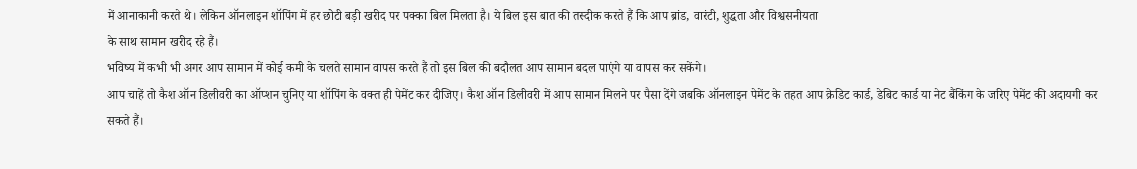में आनाकानी करते थे। लेकिन ऑनलाइन शॉपिंग में हर छोटी बड़ी खरीद पर पक्का बिल मिलता है। ये बिल इस बात की तस्दीक करते हैं कि आप ब्रांड, वारंटी, शुद्धता और विश्वसनीयता
के साथ सामान खरीद रहे हैं।
भविष्य में कभी भी अगर आप सामान में कोई कमी के चलते सामान वापस करते हैं तो इस बिल की बदौलत आप सामान बदल पाएंगे या वापस कर सकेंगे।
आप चाहें तो कैश ऑन डिलीवरी का ऑप्शन चुनिए या शॉपिंग के वक्त ही पेमेंट कर दीजिए। कैश ऑन डिलीवरी में आप सामान मिलने पर पैसा देंगे जबकि ऑनलाइन पेमेंट के तहत आप क्रेडिट कार्ड, डेबिट कार्ड या नेट बैंकिंग के जरिए पेमेंट की अदायगी कर सकते हैं।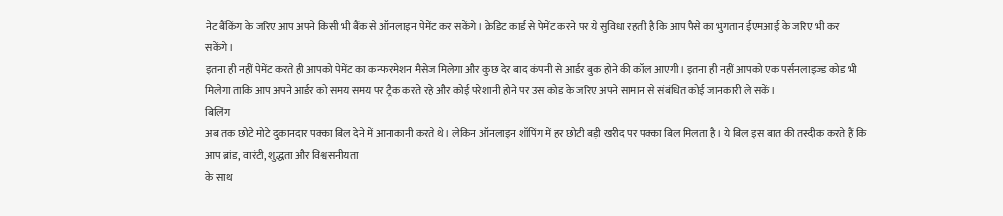नेट बैंकिंग के जरिए आप अपने किसी भी बैंक से ऑनलाइन पेमेंट कर सकेंगे। क्रेडिट कार्ड से पेमेंट करने पर ये सुविधा रहती है कि आप पैसे का भुगतान ईएमआई के जरिए भी कर सकेंगे।
इतना ही नहीं पेमेंट करते ही आपको पेमेंट का कन्फरमेशन मैसेज मिलेगा और कुछ देर बाद कंपनी से आर्डर बुक होने की कॉल आएगी। इतना ही नहीं आपको एक पर्सनलाइज्ड कोड भी मिलेगा ताकि आप अपने आर्डर को समय समय पर ट्रैक करते रहे और कोई परेशानी होने पर उस कोड के जरिए अपने सामान से संबंधित कोई जानकारी ले सकें।
बिलिंग
अब तक छोटे मोटे दुकानदार पक्का बिल देने में आनाकानी करते थे। लेकिन ऑनलाइन शॉपिंग में हर छोटी बड़ी खरीद पर पक्का बिल मिलता है। ये बिल इस बात की तस्दीक करते हैं कि आप ब्रांड, वारंटी, शुद्धता और विश्वसनीयता
के साथ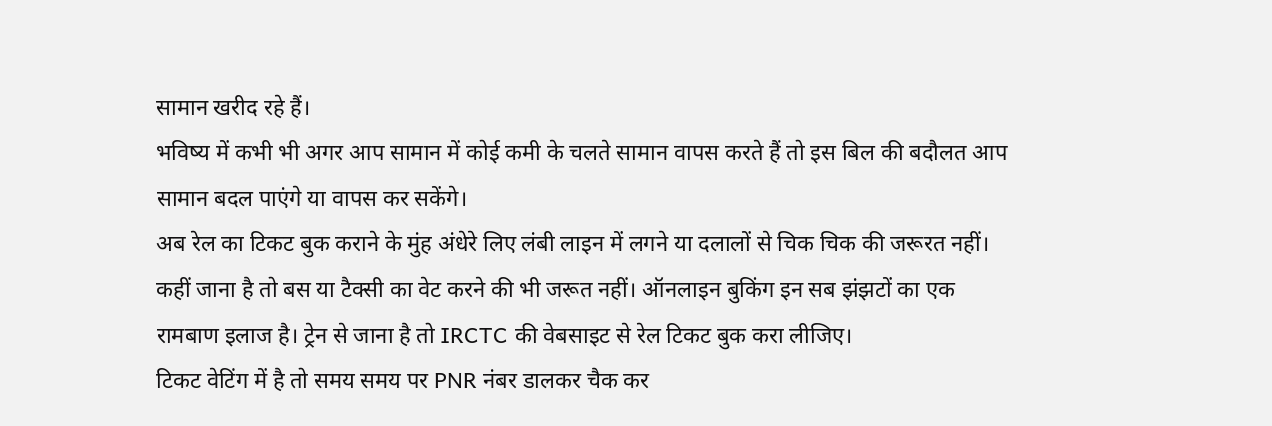सामान खरीद रहे हैं।
भविष्य में कभी भी अगर आप सामान में कोई कमी के चलते सामान वापस करते हैं तो इस बिल की बदौलत आप सामान बदल पाएंगे या वापस कर सकेंगे।
अब रेल का टिकट बुक कराने के मुंह अंधेरे लिए लंबी लाइन में लगने या दलालों से चिक चिक की जरूरत नहीं। कहीं जाना है तो बस या टैक्सी का वेट करने की भी जरूत नहीं। ऑनलाइन बुकिंग इन सब झंझटों का एक रामबाण इलाज है। ट्रेन से जाना है तो IRCTC की वेबसाइट से रेल टिकट बुक करा लीजिए।
टिकट वेटिंग में है तो समय समय पर PNR नंबर डालकर चैक कर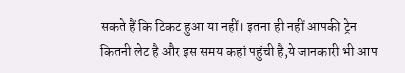सकते हैं कि टिकट हुआ या नहीं। इतना ही नहीं आपकी ट्रेन कितनी लेट है और इस समय कहां पहुंची है,ये जानकारी भी आप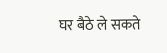घर बैठे ले सकते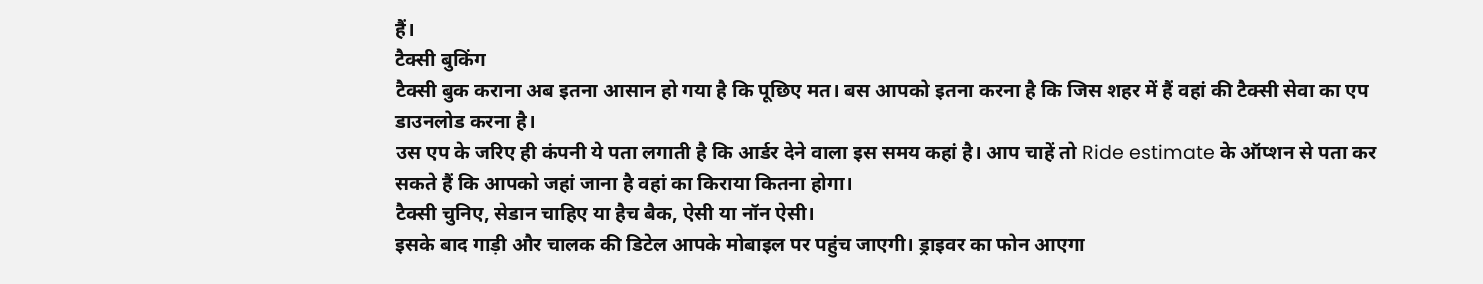हैं।
टैक्सी बुकिंग
टैक्सी बुक कराना अब इतना आसान हो गया है कि पूछिए मत। बस आपको इतना करना है कि जिस शहर में हैं वहां की टैक्सी सेवा का एप डाउनलोड करना है।
उस एप के जरिए ही कंपनी ये पता लगाती है कि आर्डर देने वाला इस समय कहां है। आप चाहें तो Ride estimate के ऑप्शन से पता कर सकते हैं कि आपको जहां जाना है वहां का किराया कितना होगा।
टैक्सी चुनिए, सेडान चाहिए या हैच बैक, ऐसी या नॉन ऐसी।
इसके बाद गाड़ी और चालक की डिटेल आपके मोबाइल पर पहुंच जाएगी। ड्राइवर का फोन आएगा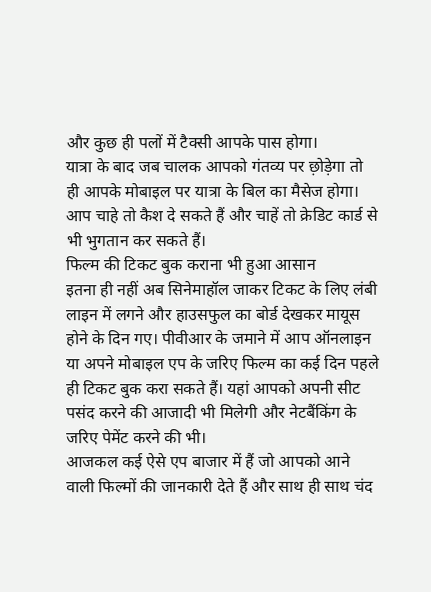और कुछ ही पलों में टैक्सी आपके पास होगा।
यात्रा के बाद जब चालक आपको गंतव्य पर छ़ोड़ेगा तो ही आपके मोबाइल पर यात्रा के बिल का मैसेज होगा। आप चाहे तो कैश दे सकते हैं और चाहें तो क्रेडिट कार्ड से भी भुगतान कर सकते हैं।
फिल्म की टिकट बुक कराना भी हुआ आसान
इतना ही नहीं अब सिनेमाहॉल जाकर टिकट के लिए लंबी लाइन में लगने और हाउसफुल का बोर्ड देखकर मायूस होने के दिन गए। पीवीआर के जमाने में आप ऑनलाइन या अपने मोबाइल एप के जरिए फिल्म का कई दिन पहले ही टिकट बुक करा सकते हैं। यहां आपको अपनी सीट पसंद करने की आजादी भी मिलेगी और नेटबैंकिंग के जरिए पेमेंट करने की भी।
आजकल कई ऐसे एप बाजार में हैं जो आपको आने वाली फिल्मों की जानकारी देते हैं और साथ ही साथ चंद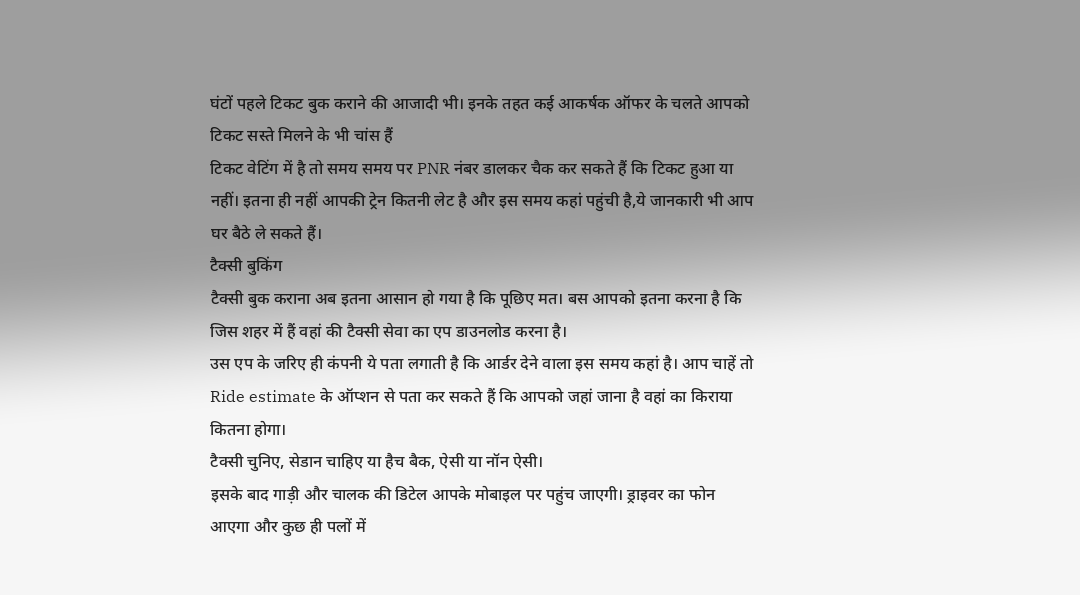घंटों पहले टिकट बुक कराने की आजादी भी। इनके तहत कई आकर्षक ऑफर के चलते आपको टिकट सस्ते मिलने के भी चांस हैं
टिकट वेटिंग में है तो समय समय पर PNR नंबर डालकर चैक कर सकते हैं कि टिकट हुआ या नहीं। इतना ही नहीं आपकी ट्रेन कितनी लेट है और इस समय कहां पहुंची है,ये जानकारी भी आप घर बैठे ले सकते हैं।
टैक्सी बुकिंग
टैक्सी बुक कराना अब इतना आसान हो गया है कि पूछिए मत। बस आपको इतना करना है कि जिस शहर में हैं वहां की टैक्सी सेवा का एप डाउनलोड करना है।
उस एप के जरिए ही कंपनी ये पता लगाती है कि आर्डर देने वाला इस समय कहां है। आप चाहें तो Ride estimate के ऑप्शन से पता कर सकते हैं कि आपको जहां जाना है वहां का किराया कितना होगा।
टैक्सी चुनिए, सेडान चाहिए या हैच बैक, ऐसी या नॉन ऐसी।
इसके बाद गाड़ी और चालक की डिटेल आपके मोबाइल पर पहुंच जाएगी। ड्राइवर का फोन आएगा और कुछ ही पलों में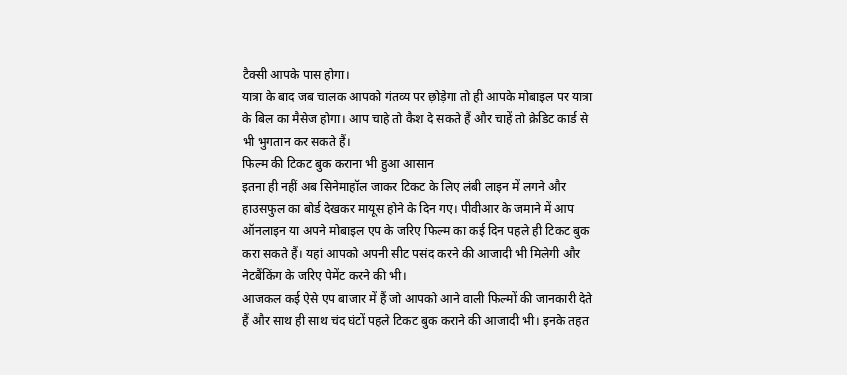टैक्सी आपके पास होगा।
यात्रा के बाद जब चालक आपको गंतव्य पर छ़ोड़ेगा तो ही आपके मोबाइल पर यात्रा के बिल का मैसेज होगा। आप चाहे तो कैश दे सकते हैं और चाहें तो क्रेडिट कार्ड से भी भुगतान कर सकते हैं।
फिल्म की टिकट बुक कराना भी हुआ आसान
इतना ही नहीं अब सिनेमाहॉल जाकर टिकट के लिए लंबी लाइन में लगने और हाउसफुल का बोर्ड देखकर मायूस होने के दिन गए। पीवीआर के जमाने में आप ऑनलाइन या अपने मोबाइल एप के जरिए फिल्म का कई दिन पहले ही टिकट बुक करा सकते हैं। यहां आपको अपनी सीट पसंद करने की आजादी भी मिलेगी और नेटबैंकिंग के जरिए पेमेंट करने की भी।
आजकल कई ऐसे एप बाजार में हैं जो आपको आने वाली फिल्मों की जानकारी देते हैं और साथ ही साथ चंद घंटों पहले टिकट बुक कराने की आजादी भी। इनके तहत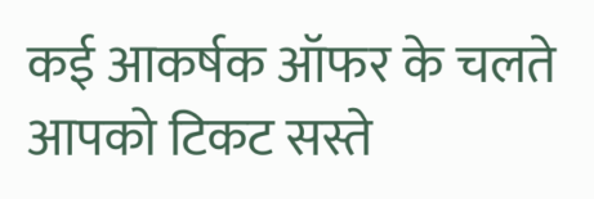कई आकर्षक ऑफर के चलते आपको टिकट सस्ते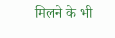मिलने के भी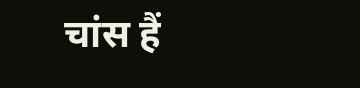चांस हैं